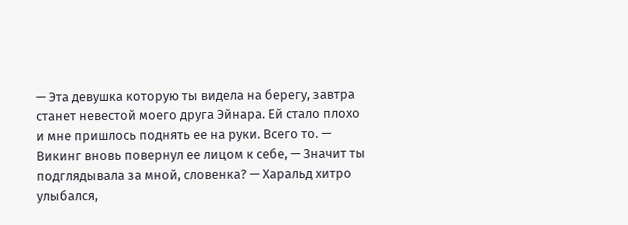— Эта девушка которую ты видела на берегу, завтра станет невестой моего друга Эйнара. Ей стало плохо и мне пришлось поднять ее на руки. Всего то. — Викинг вновь повернул ее лицом к себе, — Значит ты подглядывала за мной, словенка? — Харальд хитро улыбался,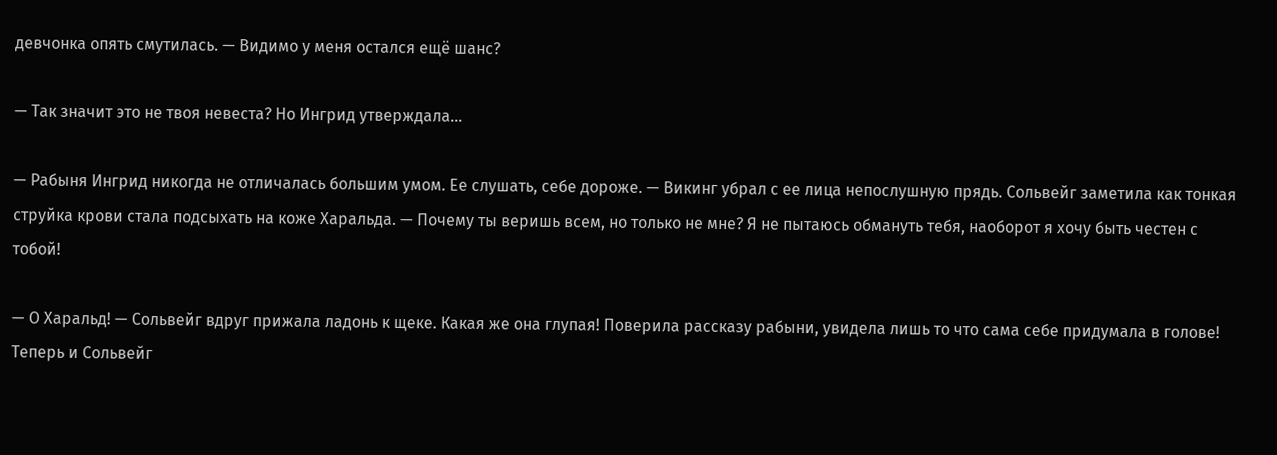девчонка опять смутилась. — Видимо у меня остался ещё шанс?

— Так значит это не твоя невеста? Но Ингрид утверждала…

— Рабыня Ингрид никогда не отличалась большим умом. Ее слушать, себе дороже. — Викинг убрал с ее лица непослушную прядь. Сольвейг заметила как тонкая струйка крови стала подсыхать на коже Харальда. — Почему ты веришь всем, но только не мне? Я не пытаюсь обмануть тебя, наоборот я хочу быть честен с тобой!

— О Харальд! — Сольвейг вдруг прижала ладонь к щеке. Какая же она глупая! Поверила рассказу рабыни, увидела лишь то что сама себе придумала в голове! Теперь и Сольвейг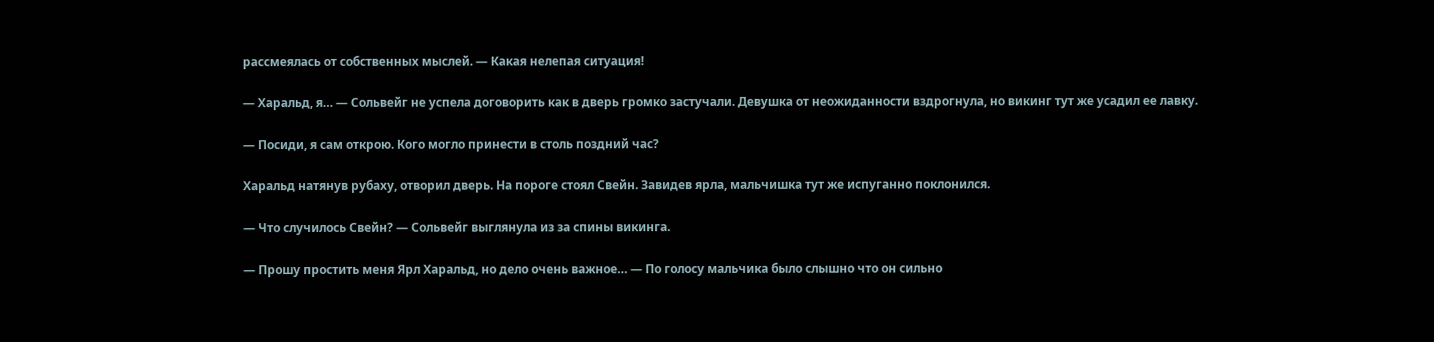рассмеялась от собственных мыслей. — Какая нелепая ситуация!

— Харальд, я… — Сольвейг не успела договорить как в дверь громко застучали. Девушка от неожиданности вздрогнула, но викинг тут же усадил ее лавку.

— Посиди, я сам открою. Кого могло принести в столь поздний час?

Харальд натянув рубаху, отворил дверь. На пороге стоял Свейн. Завидев ярла, мальчишка тут же испуганно поклонился.

— Что случилось Свейн? — Сольвейг выглянула из за спины викинга.

— Прошу простить меня Ярл Харальд, но дело очень важное… — По голосу мальчика было слышно что он сильно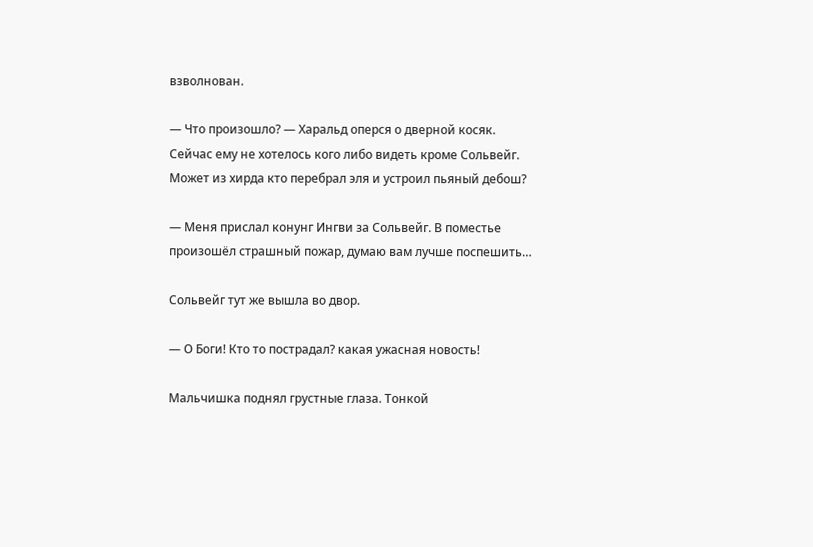взволнован.

— Что произошло? — Харальд оперся о дверной косяк. Сейчас ему не хотелось кого либо видеть кроме Сольвейг. Может из хирда кто перебрал эля и устроил пьяный дебош?

— Меня прислал конунг Ингви за Сольвейг. В поместье произошёл страшный пожар, думаю вам лучше поспешить…

Сольвейг тут же вышла во двор.

— О Боги! Кто то пострадал? какая ужасная новость!

Мальчишка поднял грустные глаза. Тонкой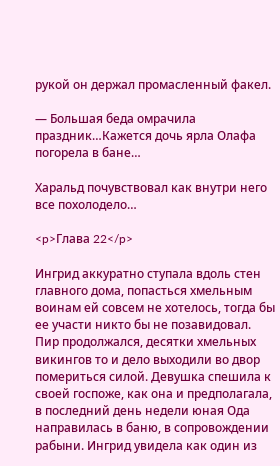рукой он держал промасленный факел.

— Большая беда омрачила праздник…Кажется дочь ярла Олафа погорела в бане…

Харальд почувствовал как внутри него все похолодело…

<p>Глава 22</p>

Ингрид аккуратно ступала вдоль стен главного дома, попасться хмельным воинам ей совсем не хотелось, тогда бы ее участи никто бы не позавидовал. Пир продолжался, десятки хмельных викингов то и дело выходили во двор помериться силой. Девушка спешила к своей госпоже, как она и предполагала, в последний день недели юная Ода направилась в баню, в сопровождении рабыни. Ингрид увидела как один из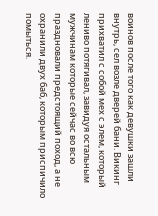воинов после того как девушки зашли внутрь, сел возле дверей бани. Викинг прихватил с собой мех с элем, который лениво потягивал, завидуя остальным мужчинам которые сейчас во всю праздновали предстоящий поход, а не охранили двух баб, которым приспичило помыться.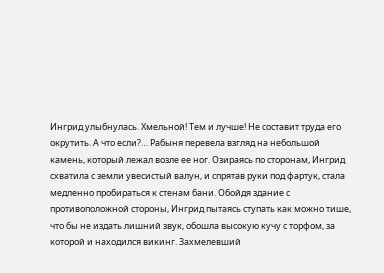Ингрид улыбнулась. Хмельной! Тем и лучше! Не составит труда его окрутить. А что если?… Рабыня перевела взгляд на небольшой камень, который лежал возле ее ног. Озираясь по сторонам, Ингрид схватила с земли увесистый валун, и спрятав руки под фартук, стала медленно пробираться к стенам бани. Обойдя здание с противоположной стороны, Ингрид пытаясь ступать как можно тише, что бы не издать лишний звук, обошла высокую кучу с торфом, за которой и находился викинг. Захмелевший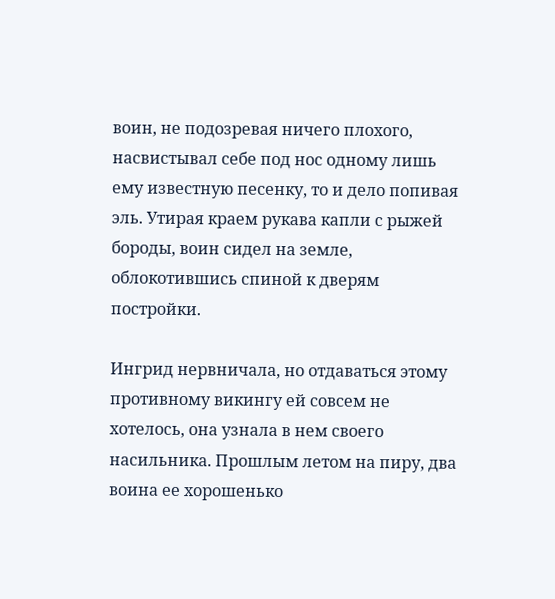воин, не подозревая ничего плохого, насвистывал себе под нос одному лишь ему известную песенку, то и дело попивая эль. Утирая краем рукава капли с рыжей бороды, воин сидел на земле, облокотившись спиной к дверям постройки.

Ингрид нервничала, но отдаваться этому противному викингу ей совсем не хотелось, она узнала в нем своего насильника. Прошлым летом на пиру, два воина ее хорошенько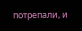потрепали, и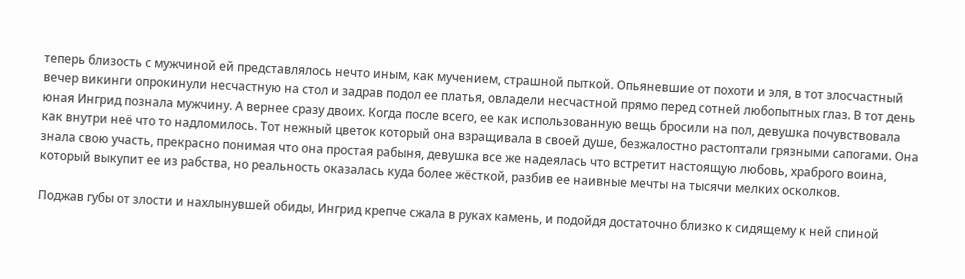теперь близость с мужчиной ей представлялось нечто иным, как мучением, страшной пыткой. Опьяневшие от похоти и эля, в тот злосчастный вечер викинги опрокинули несчастную на стол и задрав подол ее платья, овладели несчастной прямо перед сотней любопытных глаз. В тот день юная Ингрид познала мужчину. А вернее сразу двоих. Когда после всего, ее как использованную вещь бросили на пол, девушка почувствовала как внутри неё что то надломилось. Тот нежный цветок который она взращивала в своей душе, безжалостно растоптали грязными сапогами. Она знала свою участь, прекрасно понимая что она простая рабыня, девушка все же надеялась что встретит настоящую любовь, храброго воина, который выкупит ее из рабства, но реальность оказалась куда более жёсткой, разбив ее наивные мечты на тысячи мелких осколков.

Поджав губы от злости и нахлынувшей обиды, Ингрид крепче сжала в руках камень, и подойдя достаточно близко к сидящему к ней спиной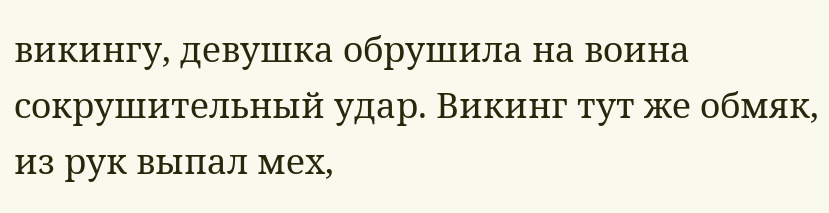викингу, девушка обрушила на воина сокрушительный удар. Викинг тут же обмяк, из рук выпал мех,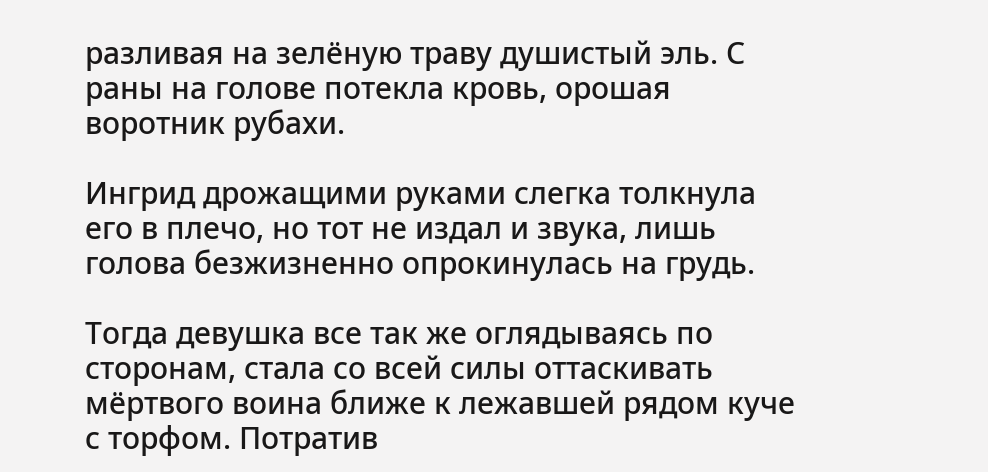разливая на зелёную траву душистый эль. С раны на голове потекла кровь, орошая воротник рубахи.

Ингрид дрожащими руками слегка толкнула его в плечо, но тот не издал и звука, лишь голова безжизненно опрокинулась на грудь.

Тогда девушка все так же оглядываясь по сторонам, стала со всей силы оттаскивать мёртвого воина ближе к лежавшей рядом куче с торфом. Потратив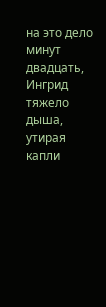на это дело минут двадцать, Ингрид тяжело дыша, утирая капли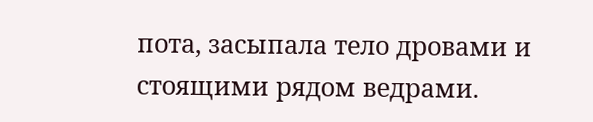пота, засыпала тело дровами и стоящими рядом ведрами.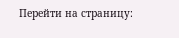Перейти на страницу: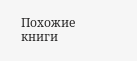Похожие книги